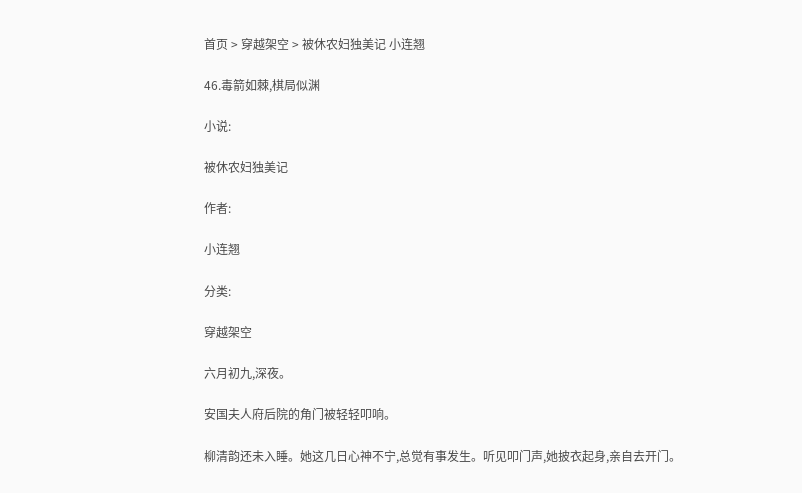首页 > 穿越架空 > 被休农妇独美记 小连翘

46.毒箭如棘,棋局似渊

小说:

被休农妇独美记

作者:

小连翘

分类:

穿越架空

六月初九,深夜。

安国夫人府后院的角门被轻轻叩响。

柳清韵还未入睡。她这几日心神不宁,总觉有事发生。听见叩门声,她披衣起身,亲自去开门。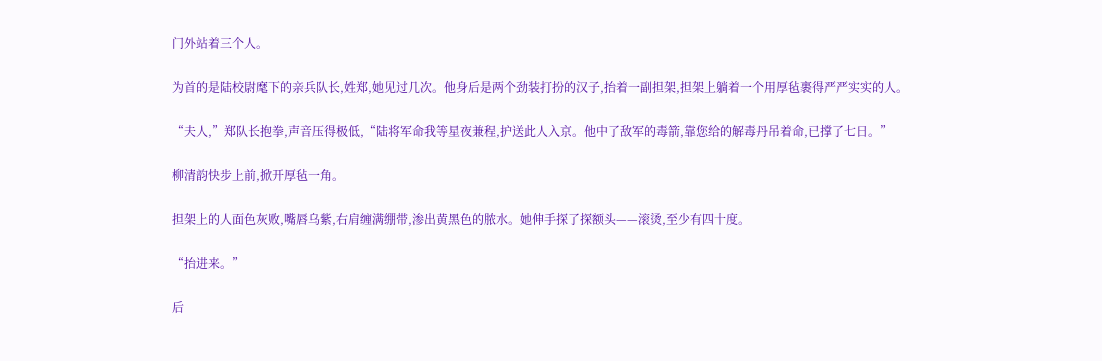门外站着三个人。

为首的是陆校尉麾下的亲兵队长,姓郑,她见过几次。他身后是两个劲装打扮的汉子,抬着一副担架,担架上躺着一个用厚毡裹得严严实实的人。

“夫人,”郑队长抱拳,声音压得极低,“陆将军命我等星夜兼程,护送此人入京。他中了敌军的毒箭,靠您给的解毒丹吊着命,已撑了七日。”

柳清韵快步上前,掀开厚毡一角。

担架上的人面色灰败,嘴唇乌紫,右肩缠满绷带,渗出黄黑色的脓水。她伸手探了探额头——滚烫,至少有四十度。

“抬进来。”

后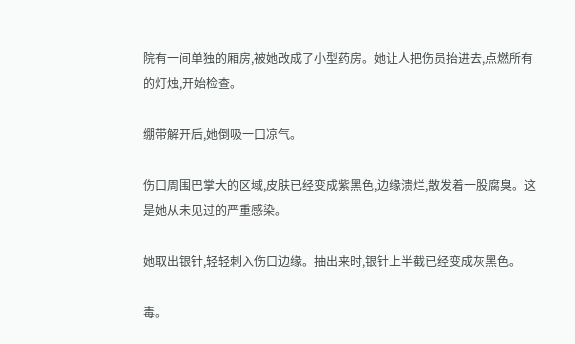院有一间单独的厢房,被她改成了小型药房。她让人把伤员抬进去,点燃所有的灯烛,开始检查。

绷带解开后,她倒吸一口凉气。

伤口周围巴掌大的区域,皮肤已经变成紫黑色,边缘溃烂,散发着一股腐臭。这是她从未见过的严重感染。

她取出银针,轻轻刺入伤口边缘。抽出来时,银针上半截已经变成灰黑色。

毒。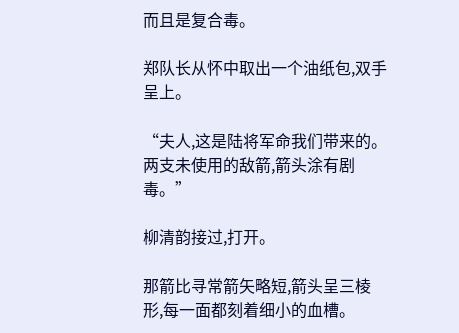而且是复合毒。

郑队长从怀中取出一个油纸包,双手呈上。

“夫人,这是陆将军命我们带来的。两支未使用的敌箭,箭头涂有剧毒。”

柳清韵接过,打开。

那箭比寻常箭矢略短,箭头呈三棱形,每一面都刻着细小的血槽。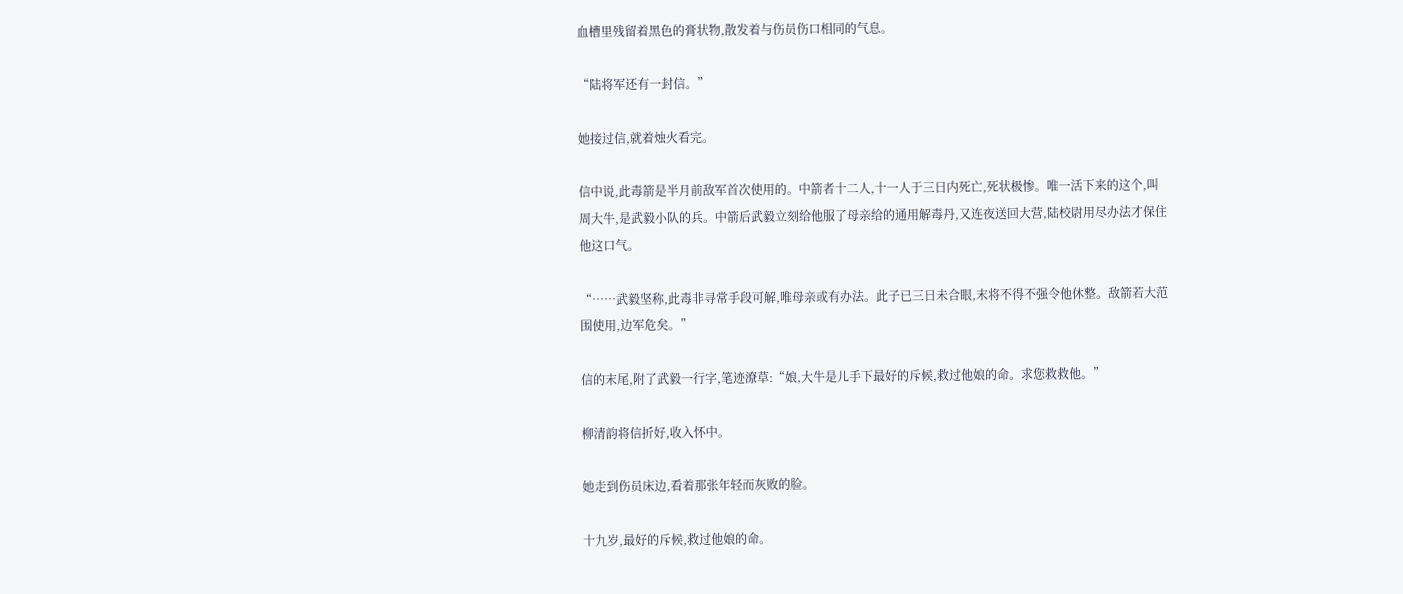血槽里残留着黑色的膏状物,散发着与伤员伤口相同的气息。

“陆将军还有一封信。”

她接过信,就着烛火看完。

信中说,此毒箭是半月前敌军首次使用的。中箭者十二人,十一人于三日内死亡,死状极惨。唯一活下来的这个,叫周大牛,是武毅小队的兵。中箭后武毅立刻给他服了母亲给的通用解毒丹,又连夜送回大营,陆校尉用尽办法才保住他这口气。

“……武毅坚称,此毒非寻常手段可解,唯母亲或有办法。此子已三日未合眼,末将不得不强令他休整。敌箭若大范围使用,边军危矣。”

信的末尾,附了武毅一行字,笔迹潦草:“娘,大牛是儿手下最好的斥候,救过他娘的命。求您救救他。”

柳清韵将信折好,收入怀中。

她走到伤员床边,看着那张年轻而灰败的脸。

十九岁,最好的斥候,救过他娘的命。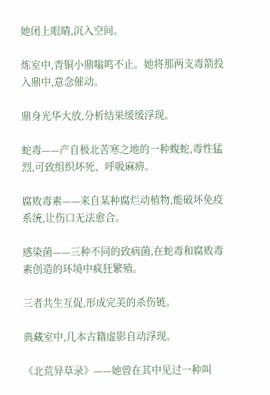她闭上眼睛,沉入空间。

炼室中,青铜小鼎嗡鸣不止。她将那两支毒箭投入鼎中,意念催动。

鼎身光华大放,分析结果缓缓浮现。

蛇毒——产自极北苦寒之地的一种蝮蛇,毒性猛烈,可致组织坏死、呼吸麻痹。

腐败毒素——来自某种腐烂动植物,能破坏免疫系统,让伤口无法愈合。

感染菌——三种不同的致病菌,在蛇毒和腐败毒素创造的环境中疯狂繁殖。

三者共生互促,形成完美的杀伤链。

典藏室中,几本古籍虚影自动浮现。

《北荒异草录》——她曾在其中见过一种叫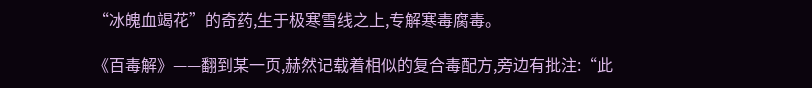“冰魄血竭花”的奇药,生于极寒雪线之上,专解寒毒腐毒。

《百毒解》——翻到某一页,赫然记载着相似的复合毒配方,旁边有批注:“此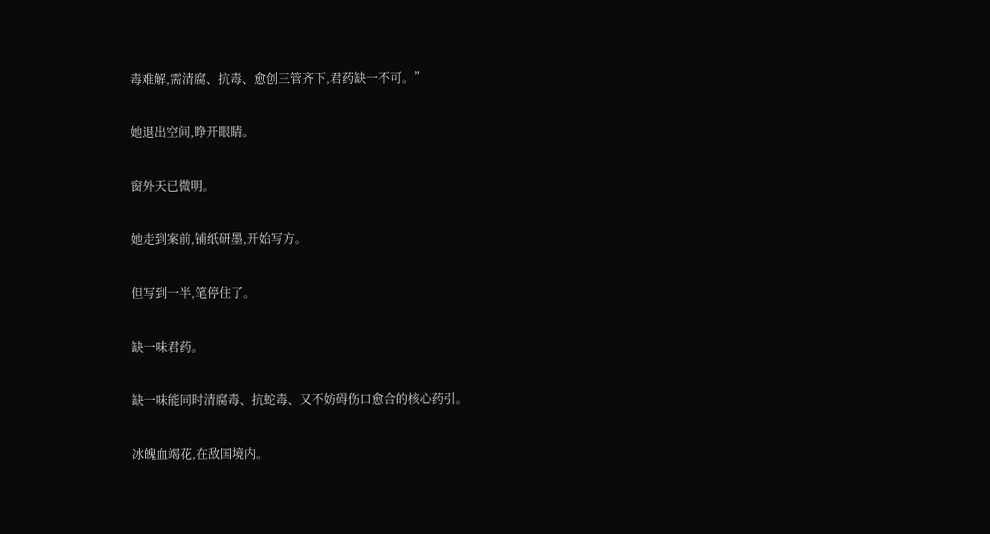毒难解,需清腐、抗毒、愈创三管齐下,君药缺一不可。”

她退出空间,睁开眼睛。

窗外天已微明。

她走到案前,铺纸研墨,开始写方。

但写到一半,笔停住了。

缺一味君药。

缺一味能同时清腐毒、抗蛇毒、又不妨碍伤口愈合的核心药引。

冰魄血竭花,在敌国境内。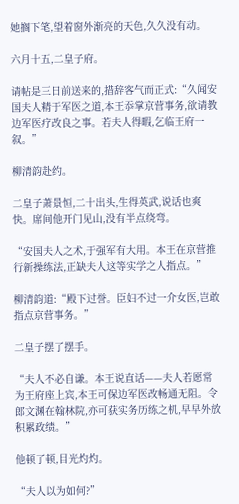她搁下笔,望着窗外渐亮的天色,久久没有动。

六月十五,二皇子府。

请帖是三日前送来的,措辞客气而正式:“久闻安国夫人精于军医之道,本王忝掌京营事务,欲请教边军医疗改良之事。若夫人得暇,乞临王府一叙。”

柳清韵赴约。

二皇子萧景恒,二十出头,生得英武,说话也爽快。席间他开门见山,没有半点绕弯。

“安国夫人之术,于强军有大用。本王在京营推行新操练法,正缺夫人这等实学之人指点。”

柳清韵道:“殿下过誉。臣妇不过一介女医,岂敢指点京营事务。”

二皇子摆了摆手。

“夫人不必自谦。本王说直话——夫人若愿常为王府座上宾,本王可保边军医改畅通无阻。令郎文渊在翰林院,亦可获实务历练之机,早早外放积累政绩。”

他顿了顿,目光灼灼。

“夫人以为如何?”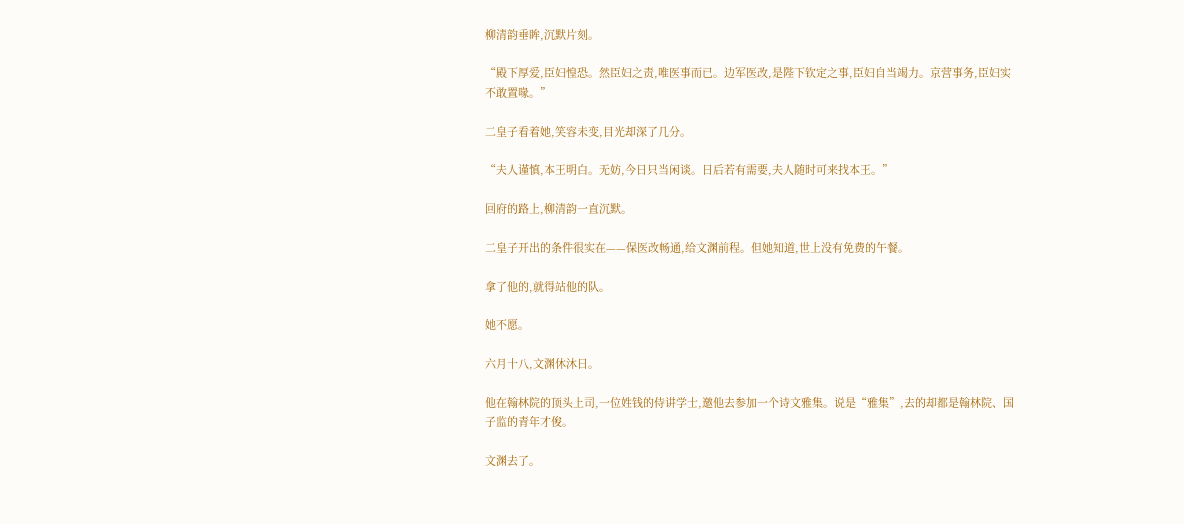柳清韵垂眸,沉默片刻。

“殿下厚爱,臣妇惶恐。然臣妇之责,唯医事而已。边军医改,是陛下钦定之事,臣妇自当竭力。京营事务,臣妇实不敢置喙。”

二皇子看着她,笑容未变,目光却深了几分。

“夫人谨慎,本王明白。无妨,今日只当闲谈。日后若有需要,夫人随时可来找本王。”

回府的路上,柳清韵一直沉默。

二皇子开出的条件很实在——保医改畅通,给文渊前程。但她知道,世上没有免费的午餐。

拿了他的,就得站他的队。

她不愿。

六月十八,文渊休沐日。

他在翰林院的顶头上司,一位姓钱的侍讲学士,邀他去参加一个诗文雅集。说是“雅集”,去的却都是翰林院、国子监的青年才俊。

文渊去了。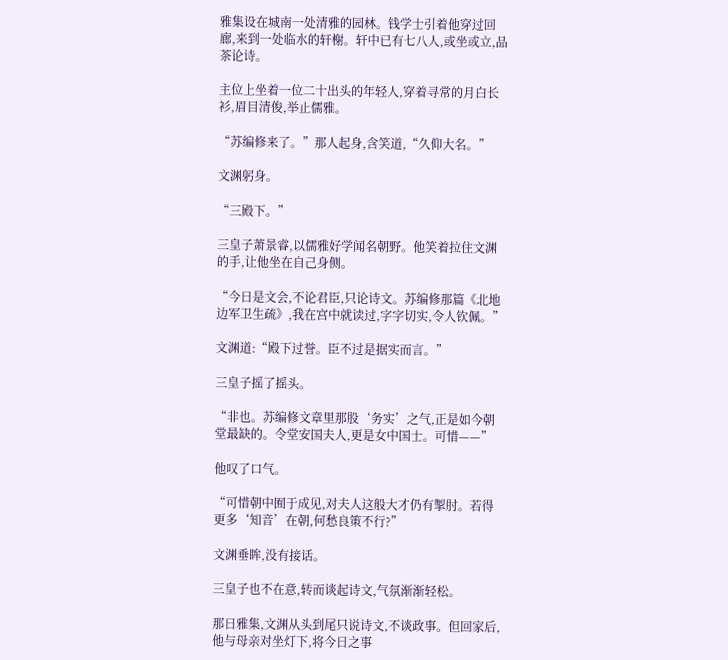雅集设在城南一处清雅的园林。钱学士引着他穿过回廊,来到一处临水的轩榭。轩中已有七八人,或坐或立,品茶论诗。

主位上坐着一位二十出头的年轻人,穿着寻常的月白长衫,眉目清俊,举止儒雅。

“苏编修来了。”那人起身,含笑道,“久仰大名。”

文渊躬身。

“三殿下。”

三皇子萧景睿,以儒雅好学闻名朝野。他笑着拉住文渊的手,让他坐在自己身侧。

“今日是文会,不论君臣,只论诗文。苏编修那篇《北地边军卫生疏》,我在宫中就读过,字字切实,令人钦佩。”

文渊道:“殿下过誉。臣不过是据实而言。”

三皇子摇了摇头。

“非也。苏编修文章里那股‘务实’之气,正是如今朝堂最缺的。令堂安国夫人,更是女中国士。可惜——”

他叹了口气。

“可惜朝中囿于成见,对夫人这般大才仍有掣肘。若得更多‘知音’在朝,何愁良策不行?”

文渊垂眸,没有接话。

三皇子也不在意,转而谈起诗文,气氛渐渐轻松。

那日雅集,文渊从头到尾只说诗文,不谈政事。但回家后,他与母亲对坐灯下,将今日之事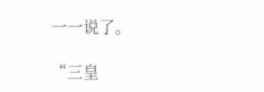一一说了。

“三皇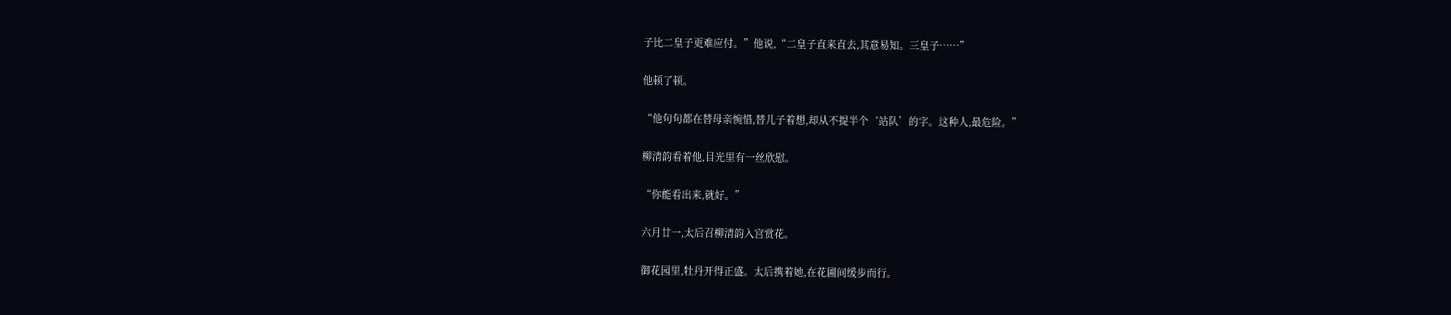子比二皇子更难应付。”他说,“二皇子直来直去,其意易知。三皇子……”

他顿了顿。

“他句句都在替母亲惋惜,替儿子着想,却从不提半个‘站队’的字。这种人,最危险。”

柳清韵看着他,目光里有一丝欣慰。

“你能看出来,就好。”

六月廿一,太后召柳清韵入宫赏花。

御花园里,牡丹开得正盛。太后携着她,在花圃间缓步而行。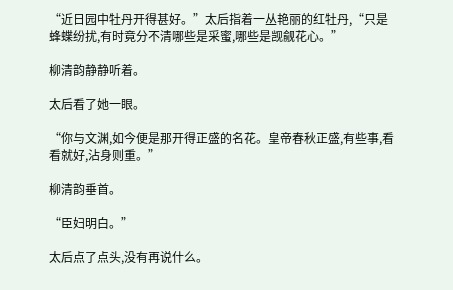“近日园中牡丹开得甚好。”太后指着一丛艳丽的红牡丹,“只是蜂蝶纷扰,有时竟分不清哪些是采蜜,哪些是觊觎花心。”

柳清韵静静听着。

太后看了她一眼。

“你与文渊,如今便是那开得正盛的名花。皇帝春秋正盛,有些事,看看就好,沾身则重。”

柳清韵垂首。

“臣妇明白。”

太后点了点头,没有再说什么。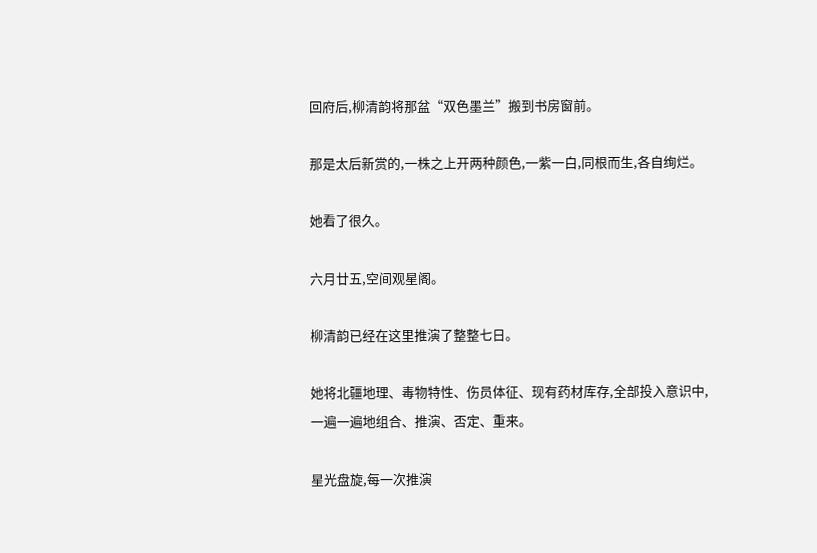回府后,柳清韵将那盆“双色墨兰”搬到书房窗前。

那是太后新赏的,一株之上开两种颜色,一紫一白,同根而生,各自绚烂。

她看了很久。

六月廿五,空间观星阁。

柳清韵已经在这里推演了整整七日。

她将北疆地理、毒物特性、伤员体征、现有药材库存,全部投入意识中,一遍一遍地组合、推演、否定、重来。

星光盘旋,每一次推演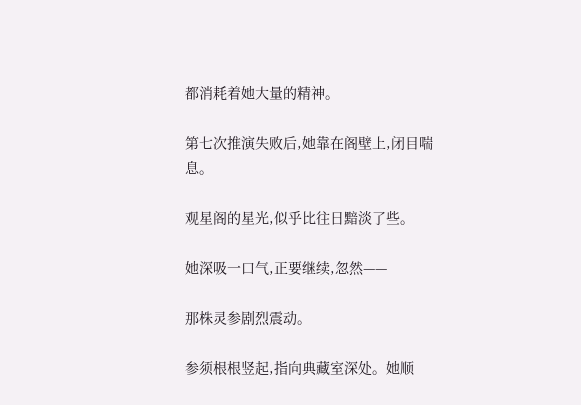都消耗着她大量的精神。

第七次推演失败后,她靠在阁壁上,闭目喘息。

观星阁的星光,似乎比往日黯淡了些。

她深吸一口气,正要继续,忽然——

那株灵参剧烈震动。

参须根根竖起,指向典藏室深处。她顺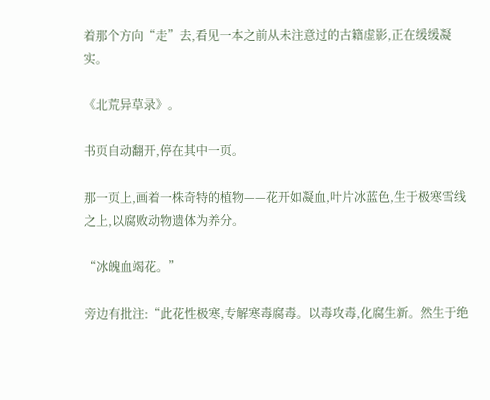着那个方向“走”去,看见一本之前从未注意过的古籍虚影,正在缓缓凝实。

《北荒异草录》。

书页自动翻开,停在其中一页。

那一页上,画着一株奇特的植物——花开如凝血,叶片冰蓝色,生于极寒雪线之上,以腐败动物遗体为养分。

“冰魄血竭花。”

旁边有批注:“此花性极寒,专解寒毒腐毒。以毒攻毒,化腐生新。然生于绝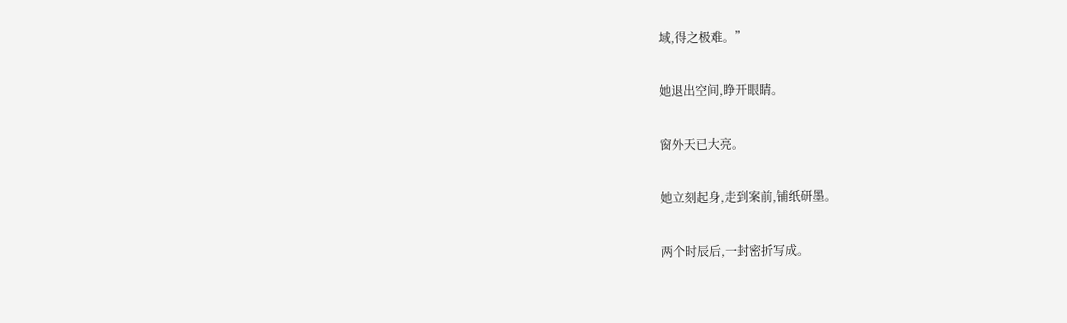域,得之极难。”

她退出空间,睁开眼睛。

窗外天已大亮。

她立刻起身,走到案前,铺纸研墨。

两个时辰后,一封密折写成。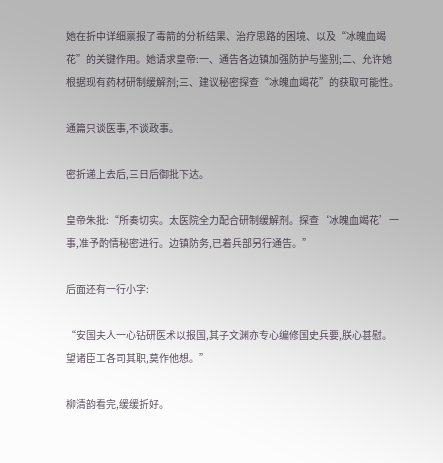她在折中详细禀报了毒箭的分析结果、治疗思路的困境、以及“冰魄血竭花”的关键作用。她请求皇帝:一、通告各边镇加强防护与鉴别;二、允许她根据现有药材研制缓解剂;三、建议秘密探查“冰魄血竭花”的获取可能性。

通篇只谈医事,不谈政事。

密折递上去后,三日后御批下达。

皇帝朱批:“所奏切实。太医院全力配合研制缓解剂。探查‘冰魄血竭花’一事,准予酌情秘密进行。边镇防务,已着兵部另行通告。”

后面还有一行小字:

“安国夫人一心钻研医术以报国,其子文渊亦专心编修国史兵要,朕心甚慰。望诸臣工各司其职,莫作他想。”

柳清韵看完,缓缓折好。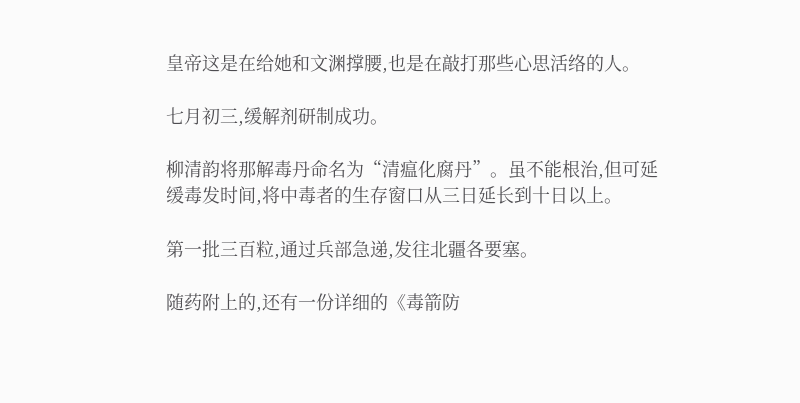皇帝这是在给她和文渊撑腰,也是在敲打那些心思活络的人。

七月初三,缓解剂研制成功。

柳清韵将那解毒丹命名为“清瘟化腐丹”。虽不能根治,但可延缓毒发时间,将中毒者的生存窗口从三日延长到十日以上。

第一批三百粒,通过兵部急递,发往北疆各要塞。

随药附上的,还有一份详细的《毒箭防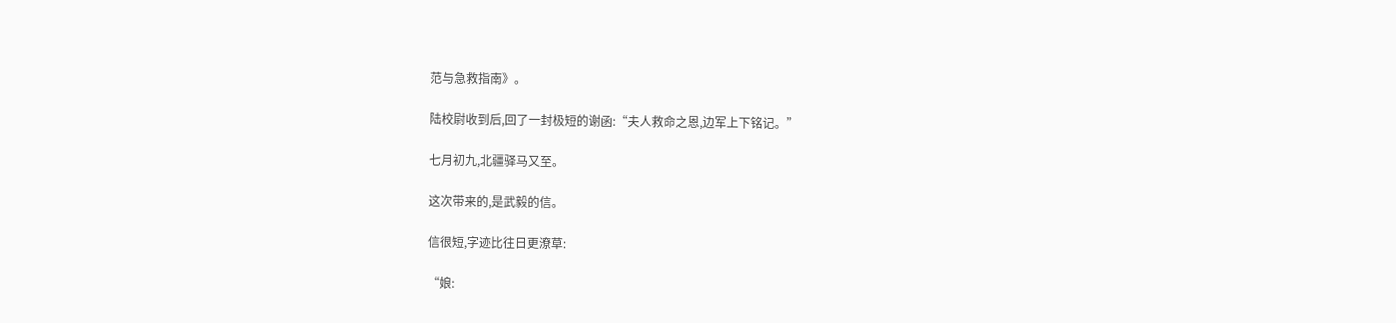范与急救指南》。

陆校尉收到后,回了一封极短的谢函:“夫人救命之恩,边军上下铭记。”

七月初九,北疆驿马又至。

这次带来的,是武毅的信。

信很短,字迹比往日更潦草:

“娘: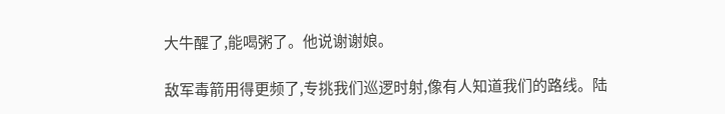大牛醒了,能喝粥了。他说谢谢娘。

敌军毒箭用得更频了,专挑我们巡逻时射,像有人知道我们的路线。陆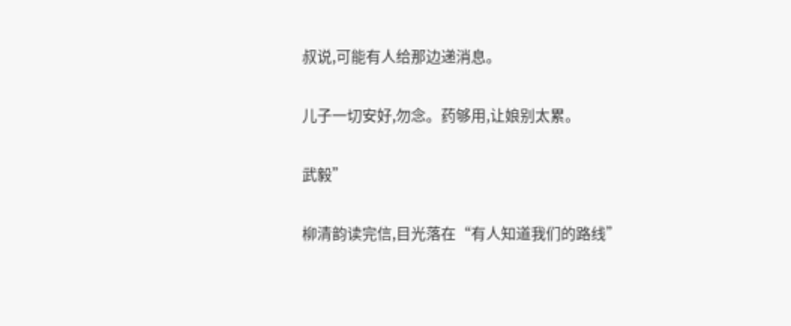叔说,可能有人给那边递消息。

儿子一切安好,勿念。药够用,让娘别太累。

武毅”

柳清韵读完信,目光落在“有人知道我们的路线”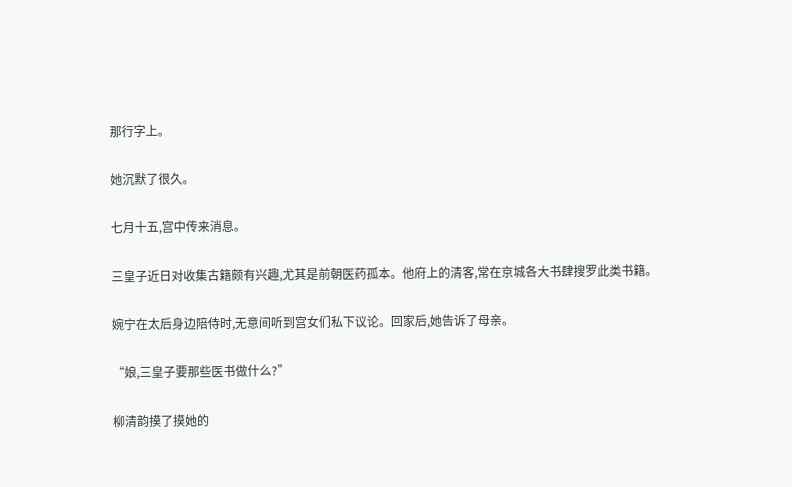那行字上。

她沉默了很久。

七月十五,宫中传来消息。

三皇子近日对收集古籍颇有兴趣,尤其是前朝医药孤本。他府上的清客,常在京城各大书肆搜罗此类书籍。

婉宁在太后身边陪侍时,无意间听到宫女们私下议论。回家后,她告诉了母亲。

“娘,三皇子要那些医书做什么?”

柳清韵摸了摸她的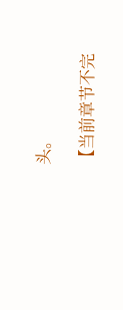头。

【当前章节不完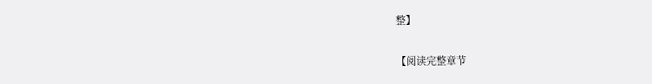整】

【阅读完整章节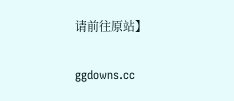请前往原站】

ggdowns.cc